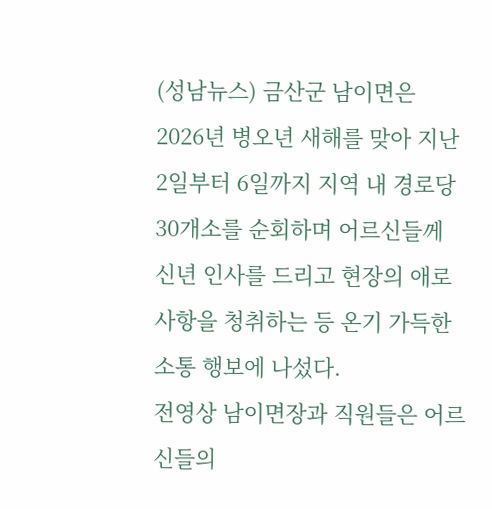(성남뉴스) 금산군 남이면은 2026년 병오년 새해를 맞아 지난 2일부터 6일까지 지역 내 경로당 30개소를 순회하며 어르신들께 신년 인사를 드리고 현장의 애로사항을 청취하는 등 온기 가득한 소통 행보에 나섰다.
전영상 남이면장과 직원들은 어르신들의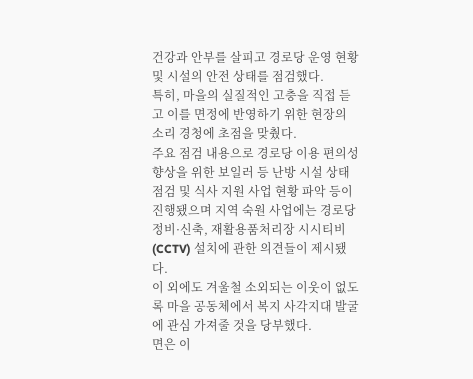건강과 안부를 살피고 경로당 운영 현황 및 시설의 안전 상태를 점검했다.
특히, 마을의 실질적인 고충을 직접 듣고 이를 면정에 반영하기 위한 현장의 소리 경청에 초점을 맞췄다.
주요 점검 내용으로 경로당 이용 편의성 향상을 위한 보일러 등 난방 시설 상태 점검 및 식사 지원 사업 현황 파악 등이 진행됐으며 지역 숙원 사업에는 경로당 정비·신축, 재활용품처리장 시시티비(CCTV) 설치에 관한 의견들이 제시됐다.
이 외에도 겨울철 소외되는 이웃이 없도록 마을 공동체에서 복지 사각지대 발굴에 관심 가져줄 것을 당부했다.
면은 이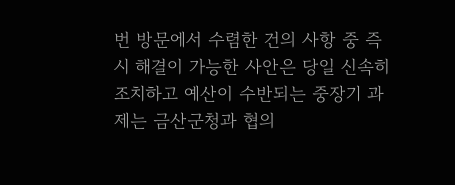번 방문에서 수렴한 건의 사항 중 즉시 해결이 가능한 사안은 당일 신속히 조치하고 예산이 수반되는 중장기 과제는 금산군청과 협의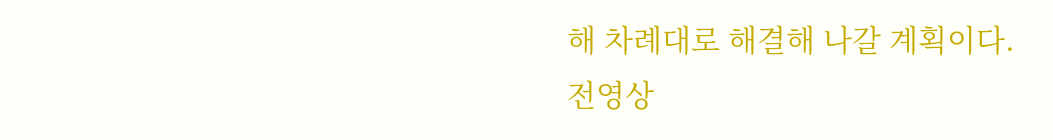해 차례대로 해결해 나갈 계획이다.
전영상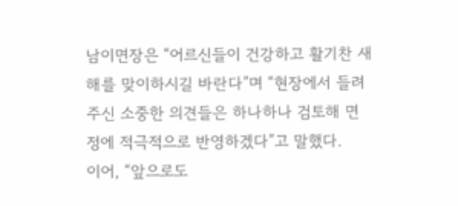남이면장은 “어르신들이 건강하고 활기찬 새해를 맞이하시길 바란다”며 “현장에서 들려주신 소중한 의견들은 하나하나 검토해 면정에 적극적으로 반영하겠다”고 말했다.
이어, “앞으로도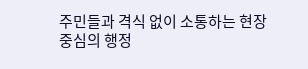주민들과 격식 없이 소통하는 현장 중심의 행정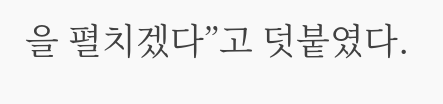을 펼치겠다”고 덧붙였다.